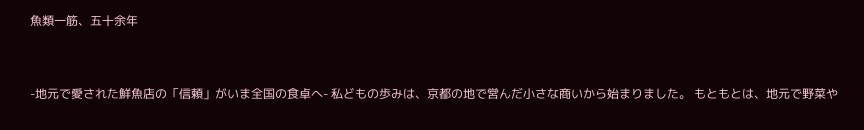魚類一筋、五十余年


-地元で愛された鮮魚店の「信頼」がいま全国の食卓へ- 私どもの歩みは、京都の地で営んだ小さな商いから始まりました。 もともとは、地元で野菜や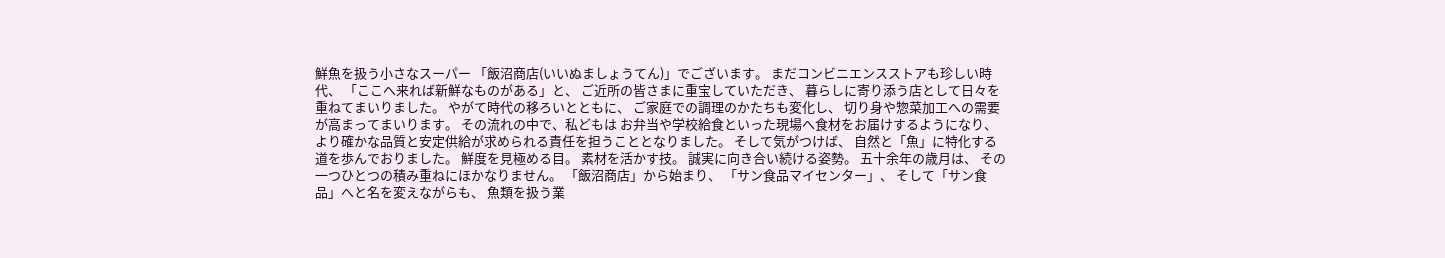鮮魚を扱う小さなスーパー 「飯沼商店(いいぬましょうてん)」でございます。 まだコンビニエンスストアも珍しい時代、 「ここへ来れば新鮮なものがある」と、 ご近所の皆さまに重宝していただき、 暮らしに寄り添う店として日々を重ねてまいりました。 やがて時代の移ろいとともに、 ご家庭での調理のかたちも変化し、 切り身や惣菜加工への需要が高まってまいります。 その流れの中で、私どもは お弁当や学校給食といった現場へ食材をお届けするようになり、 より確かな品質と安定供給が求められる責任を担うこととなりました。 そして気がつけば、 自然と「魚」に特化する道を歩んでおりました。 鮮度を見極める目。 素材を活かす技。 誠実に向き合い続ける姿勢。 五十余年の歳月は、 その一つひとつの積み重ねにほかなりません。 「飯沼商店」から始まり、 「サン食品マイセンター」、 そして「サン食品」へと名を変えながらも、 魚類を扱う業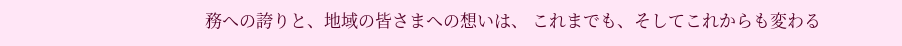務への誇りと、地域の皆さまへの想いは、 これまでも、そしてこれからも変わる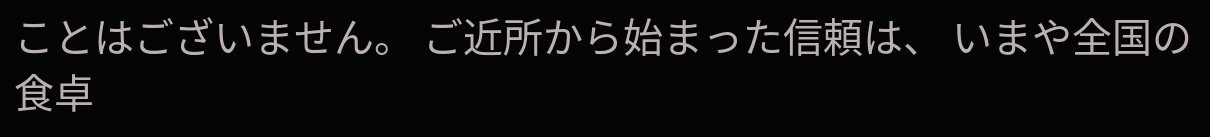ことはございません。 ご近所から始まった信頼は、 いまや全国の食卓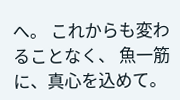へ。 これからも変わることなく、 魚一筋に、真心を込めて。